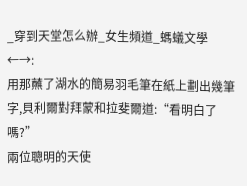_穿到天堂怎么辦_女生頻道_螞蟻文學
←→:
用那蘸了湖水的簡易羽毛筆在紙上劃出幾筆字,貝利爾對拜蒙和拉斐爾道:“看明白了嗎?”
兩位聰明的天使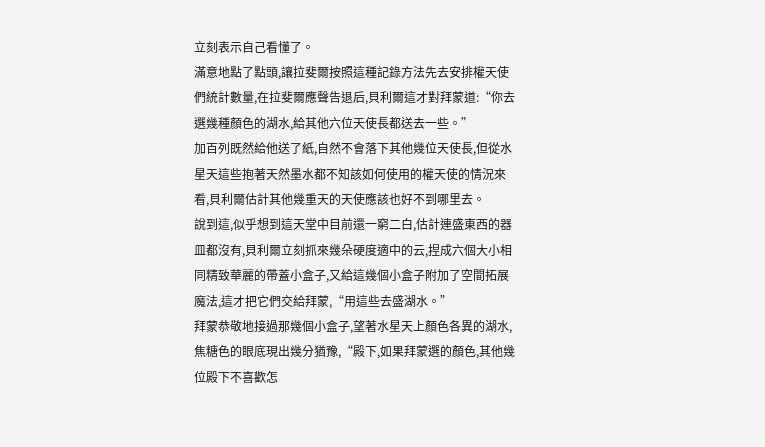立刻表示自己看懂了。
滿意地點了點頭,讓拉斐爾按照這種記錄方法先去安排權天使們統計數量,在拉斐爾應聲告退后,貝利爾這才對拜蒙道:“你去選幾種顏色的湖水,給其他六位天使長都送去一些。”
加百列既然給他送了紙,自然不會落下其他幾位天使長,但從水星天這些抱著天然墨水都不知該如何使用的權天使的情況來看,貝利爾估計其他幾重天的天使應該也好不到哪里去。
說到這,似乎想到這天堂中目前還一窮二白,估計連盛東西的器皿都沒有,貝利爾立刻抓來幾朵硬度適中的云,捏成六個大小相同精致華麗的帶蓋小盒子,又給這幾個小盒子附加了空間拓展魔法,這才把它們交給拜蒙,“用這些去盛湖水。”
拜蒙恭敬地接過那幾個小盒子,望著水星天上顏色各異的湖水,焦糖色的眼底現出幾分猶豫,“殿下,如果拜蒙選的顏色,其他幾位殿下不喜歡怎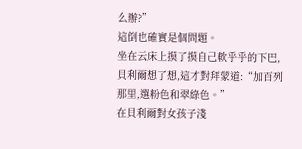么辦?”
這倒也確實是個問題。
坐在云床上摸了摸自己軟乎乎的下巴,貝利爾想了想,這才對拜蒙道:“加百列那里,選粉色和翠綠色。”
在貝利爾對女孩子淺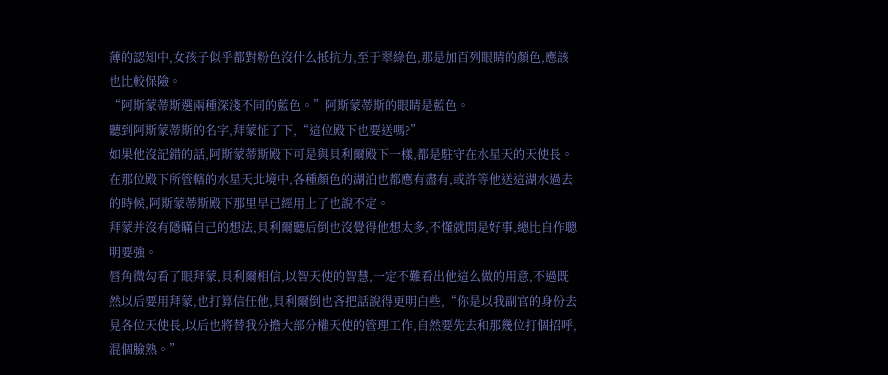薄的認知中,女孩子似乎都對粉色沒什么抵抗力,至于翠綠色,那是加百列眼睛的顏色,應該也比較保險。
“阿斯蒙蒂斯選兩種深淺不同的藍色。”阿斯蒙蒂斯的眼睛是藍色。
聽到阿斯蒙蒂斯的名字,拜蒙怔了下,“這位殿下也要送嗎?”
如果他沒記錯的話,阿斯蒙蒂斯殿下可是與貝利爾殿下一樣,都是駐守在水星天的天使長。
在那位殿下所管轄的水星天北境中,各種顏色的湖泊也都應有盡有,或許等他送這湖水過去的時候,阿斯蒙蒂斯殿下那里早已經用上了也說不定。
拜蒙并沒有隱瞞自己的想法,貝利爾聽后倒也沒覺得他想太多,不懂就問是好事,總比自作聰明要強。
唇角微勾看了眼拜蒙,貝利爾相信,以智天使的智慧,一定不難看出他這么做的用意,不過既然以后要用拜蒙,也打算信任他,貝利爾倒也吝把話說得更明白些,“你是以我副官的身份去見各位天使長,以后也將替我分擔大部分權天使的管理工作,自然要先去和那幾位打個招呼,混個臉熟。”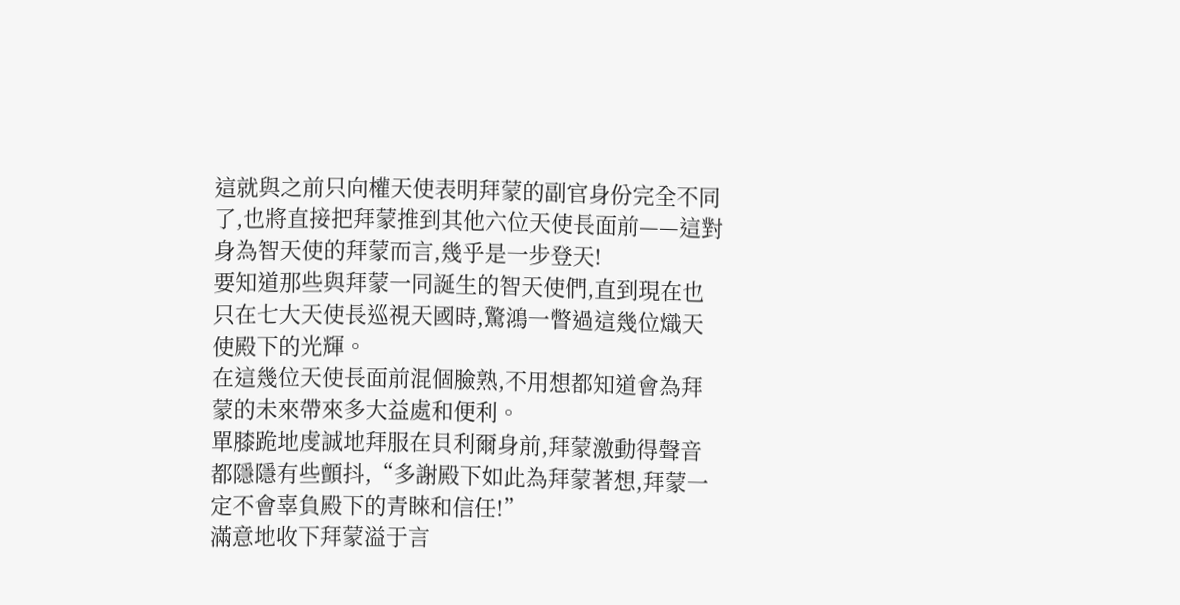這就與之前只向權天使表明拜蒙的副官身份完全不同了,也將直接把拜蒙推到其他六位天使長面前——這對身為智天使的拜蒙而言,幾乎是一步登天!
要知道那些與拜蒙一同誕生的智天使們,直到現在也只在七大天使長巡視天國時,驚鴻一瞥過這幾位熾天使殿下的光輝。
在這幾位天使長面前混個臉熟,不用想都知道會為拜蒙的未來帶來多大益處和便利。
單膝跪地虔誠地拜服在貝利爾身前,拜蒙激動得聲音都隱隱有些顫抖,“多謝殿下如此為拜蒙著想,拜蒙一定不會辜負殿下的青睞和信任!”
滿意地收下拜蒙溢于言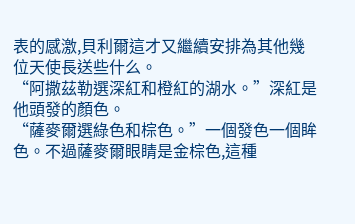表的感激,貝利爾這才又繼續安排為其他幾位天使長送些什么。
“阿撒茲勒選深紅和橙紅的湖水。”深紅是他頭發的顏色。
“薩麥爾選綠色和棕色。”一個發色一個眸色。不過薩麥爾眼睛是金棕色,這種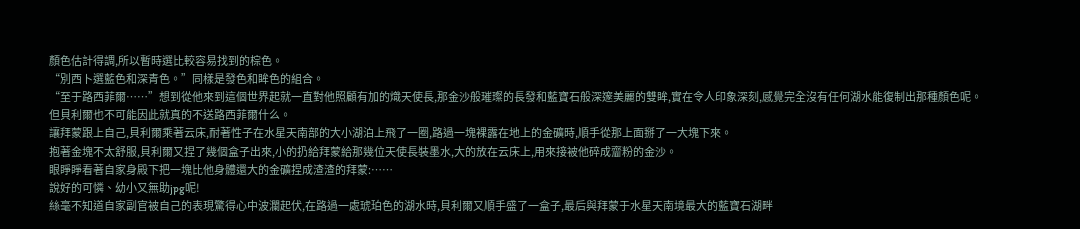顏色估計得調,所以暫時選比較容易找到的棕色。
“別西卜選藍色和深青色。”同樣是發色和眸色的組合。
“至于路西菲爾……”想到從他來到這個世界起就一直對他照顧有加的熾天使長,那金沙般璀璨的長發和藍寶石般深邃美麗的雙眸,實在令人印象深刻,感覺完全沒有任何湖水能復制出那種顏色呢。
但貝利爾也不可能因此就真的不送路西菲爾什么。
讓拜蒙跟上自己,貝利爾乘著云床,耐著性子在水星天南部的大小湖泊上飛了一圈,路過一塊裸露在地上的金礦時,順手從那上面掰了一大塊下來。
抱著金塊不太舒服,貝利爾又捏了幾個盒子出來,小的扔給拜蒙給那幾位天使長裝墨水,大的放在云床上,用來接被他碎成齏粉的金沙。
眼睜睜看著自家身殿下把一塊比他身體還大的金礦捏成渣渣的拜蒙:……
說好的可憐、幼小又無助jpg呢!
絲毫不知道自家副官被自己的表現驚得心中波瀾起伏,在路過一處琥珀色的湖水時,貝利爾又順手盛了一盒子,最后與拜蒙于水星天南境最大的藍寶石湖畔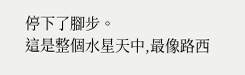停下了腳步。
這是整個水星天中,最像路西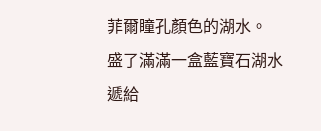菲爾瞳孔顏色的湖水。
盛了滿滿一盒藍寶石湖水遞給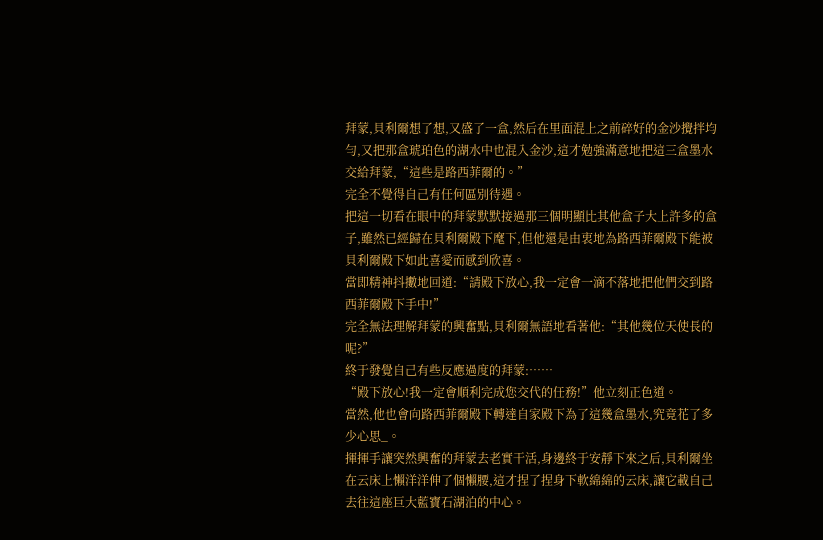拜蒙,貝利爾想了想,又盛了一盒,然后在里面混上之前碎好的金沙攪拌均勻,又把那盒琥珀色的湖水中也混入金沙,這才勉強滿意地把這三盒墨水交給拜蒙,“這些是路西菲爾的。”
完全不覺得自己有任何區別待遇。
把這一切看在眼中的拜蒙默默接過那三個明顯比其他盒子大上許多的盒子,雖然已經歸在貝利爾殿下麾下,但他還是由衷地為路西菲爾殿下能被貝利爾殿下如此喜愛而感到欣喜。
當即精神抖擻地回道:“請殿下放心,我一定會一滴不落地把他們交到路西菲爾殿下手中!”
完全無法理解拜蒙的興奮點,貝利爾無語地看著他:“其他幾位天使長的呢?”
終于發覺自己有些反應過度的拜蒙:……
“殿下放心!我一定會順利完成您交代的任務!”他立刻正色道。
當然,他也會向路西菲爾殿下轉達自家殿下為了這幾盒墨水,究竟花了多少心思_。
揮揮手讓突然興奮的拜蒙去老實干活,身邊終于安靜下來之后,貝利爾坐在云床上懶洋洋伸了個懶腰,這才捏了捏身下軟綿綿的云床,讓它載自己去往這座巨大藍寶石湖泊的中心。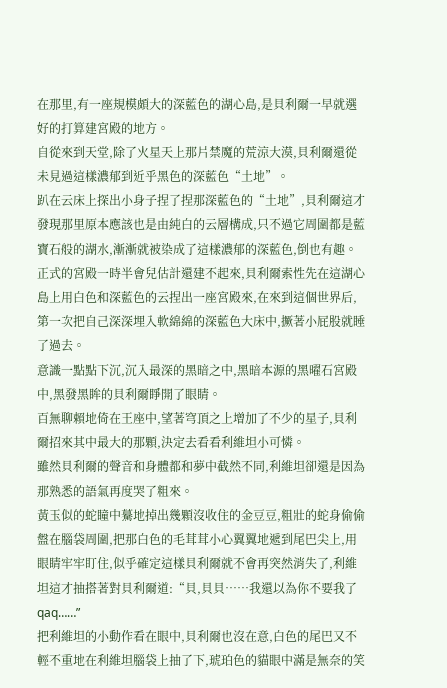在那里,有一座規模頗大的深藍色的湖心島,是貝利爾一早就選好的打算建宮殿的地方。
自從來到天堂,除了火星天上那片禁魔的荒涼大漠,貝利爾還從未見過這樣濃郁到近乎黑色的深藍色“土地”。
趴在云床上探出小身子捏了捏那深藍色的“土地”,貝利爾這才發現那里原本應該也是由純白的云層構成,只不過它周圍都是藍寶石般的湖水,漸漸就被染成了這樣濃郁的深藍色,倒也有趣。
正式的宮殿一時半會兒估計還建不起來,貝利爾索性先在這湖心島上用白色和深藍色的云捏出一座宮殿來,在來到這個世界后,第一次把自己深深埋入軟綿綿的深藍色大床中,撅著小屁股就睡了過去。
意識一點點下沉,沉入最深的黑暗之中,黑暗本源的黑曜石宮殿中,黑發黑眸的貝利爾睜開了眼睛。
百無聊賴地倚在王座中,望著穹頂之上增加了不少的星子,貝利爾招來其中最大的那顆,決定去看看利維坦小可憐。
雖然貝利爾的聲音和身體都和夢中截然不同,利維坦卻還是因為那熟悉的語氣再度哭了粗來。
黃玉似的蛇瞳中驀地掉出幾顆沒收住的金豆豆,粗壯的蛇身偷偷盤在腦袋周圍,把那白色的毛茸茸小心翼翼地遞到尾巴尖上,用眼睛牢牢盯住,似乎確定這樣貝利爾就不會再突然消失了,利維坦這才抽搭著對貝利爾道:“貝,貝貝……我還以為你不要我了qaq……”
把利維坦的小動作看在眼中,貝利爾也沒在意,白色的尾巴又不輕不重地在利維坦腦袋上抽了下,琥珀色的貓眼中滿是無奈的笑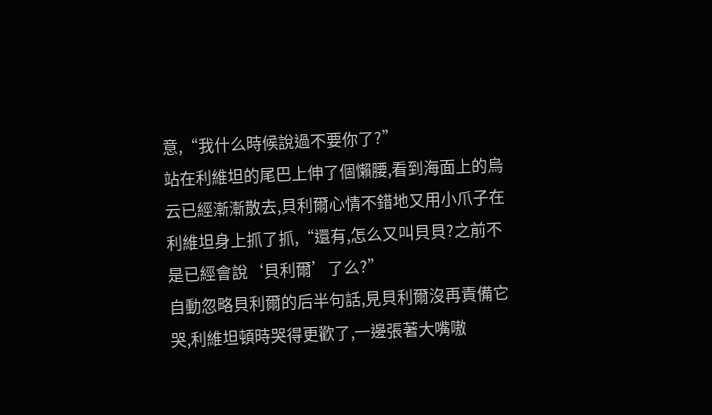意,“我什么時候說過不要你了?”
站在利維坦的尾巴上伸了個懶腰,看到海面上的烏云已經漸漸散去,貝利爾心情不錯地又用小爪子在利維坦身上抓了抓,“還有,怎么又叫貝貝?之前不是已經會說‘貝利爾’了么?”
自動忽略貝利爾的后半句話,見貝利爾沒再責備它哭,利維坦頓時哭得更歡了,一邊張著大嘴嗷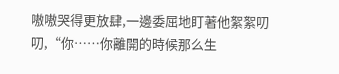嗷嗷哭得更放肆,一邊委屈地盯著他絮絮叨叨,“你……你離開的時候那么生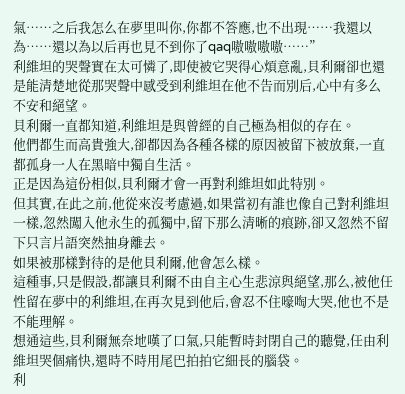氣……之后我怎么在夢里叫你,你都不答應,也不出現……我還以為……還以為以后再也見不到你了qaq嗷嗷嗷嗷……”
利維坦的哭聲實在太可憐了,即使被它哭得心煩意亂,貝利爾卻也還是能清楚地從那哭聲中感受到利維坦在他不告而別后,心中有多么不安和絕望。
貝利爾一直都知道,利維坦是與曾經的自己極為相似的存在。
他們都生而高貴強大,卻都因為各種各樣的原因被留下被放棄,一直都孤身一人在黑暗中獨自生活。
正是因為這份相似,貝利爾才會一再對利維坦如此特別。
但其實,在此之前,他從來沒考慮過,如果當初有誰也像自己對利維坦一樣,忽然闖入他永生的孤獨中,留下那么清晰的痕跡,卻又忽然不留下只言片語突然抽身離去。
如果被那樣對待的是他貝利爾,他會怎么樣。
這種事,只是假設,都讓貝利爾不由自主心生悲涼與絕望,那么,被他任性留在夢中的利維坦,在再次見到他后,會忍不住嚎啕大哭,他也不是不能理解。
想通這些,貝利爾無奈地嘆了口氣,只能暫時封閉自己的聽覺,任由利維坦哭個痛快,還時不時用尾巴拍拍它細長的腦袋。
利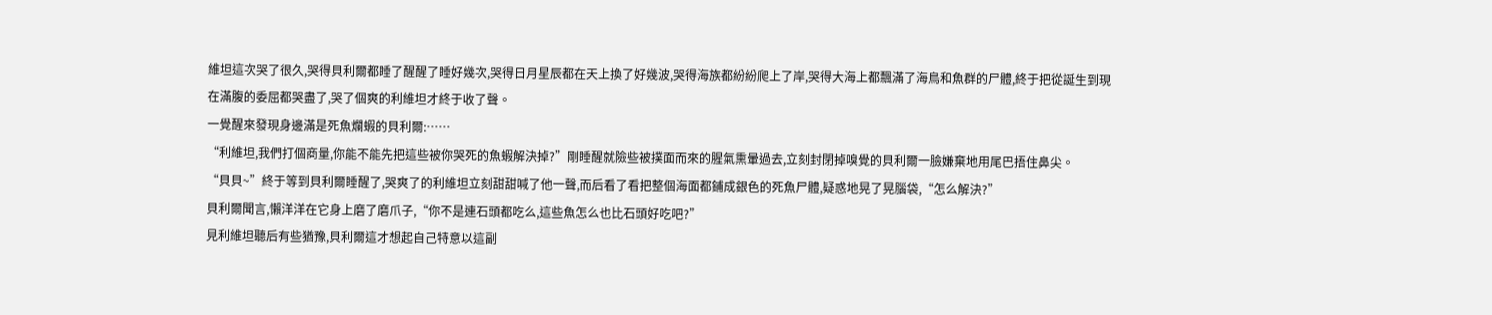維坦這次哭了很久,哭得貝利爾都睡了醒醒了睡好幾次,哭得日月星辰都在天上換了好幾波,哭得海族都紛紛爬上了岸,哭得大海上都飄滿了海鳥和魚群的尸體,終于把從誕生到現在滿腹的委屈都哭盡了,哭了個爽的利維坦才終于收了聲。
一覺醒來發現身邊滿是死魚爛蝦的貝利爾:……
“利維坦,我們打個商量,你能不能先把這些被你哭死的魚蝦解決掉?”剛睡醒就險些被撲面而來的腥氣熏暈過去,立刻封閉掉嗅覺的貝利爾一臉嫌棄地用尾巴捂住鼻尖。
“貝貝~”終于等到貝利爾睡醒了,哭爽了的利維坦立刻甜甜喊了他一聲,而后看了看把整個海面都鋪成銀色的死魚尸體,疑惑地晃了晃腦袋,“怎么解決?”
貝利爾聞言,懶洋洋在它身上磨了磨爪子,“你不是連石頭都吃么,這些魚怎么也比石頭好吃吧?”
見利維坦聽后有些猶豫,貝利爾這才想起自己特意以這副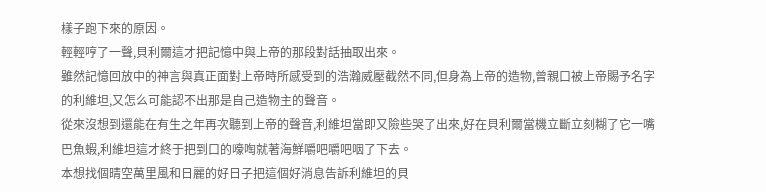樣子跑下來的原因。
輕輕哼了一聲,貝利爾這才把記憶中與上帝的那段對話抽取出來。
雖然記憶回放中的神言與真正面對上帝時所感受到的浩瀚威壓截然不同,但身為上帝的造物,曾親口被上帝賜予名字的利維坦,又怎么可能認不出那是自己造物主的聲音。
從來沒想到還能在有生之年再次聽到上帝的聲音,利維坦當即又險些哭了出來,好在貝利爾當機立斷立刻糊了它一嘴巴魚蝦,利維坦這才終于把到口的嚎啕就著海鮮嚼吧嚼吧咽了下去。
本想找個晴空萬里風和日麗的好日子把這個好消息告訴利維坦的貝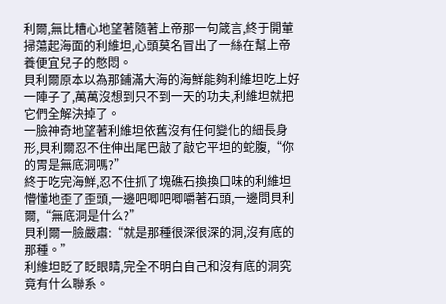利爾,無比糟心地望著隨著上帝那一句箴言,終于開葷掃蕩起海面的利維坦,心頭莫名冒出了一絲在幫上帝養便宜兒子的憋悶。
貝利爾原本以為那鋪滿大海的海鮮能夠利維坦吃上好一陣子了,萬萬沒想到只不到一天的功夫,利維坦就把它們全解決掉了。
一臉神奇地望著利維坦依舊沒有任何變化的細長身形,貝利爾忍不住伸出尾巴敲了敲它平坦的蛇腹,“你的胃是無底洞嗎?”
終于吃完海鮮,忍不住抓了塊礁石換換口味的利維坦懵懂地歪了歪頭,一邊吧唧吧唧嚼著石頭,一邊問貝利爾,“無底洞是什么?”
貝利爾一臉嚴肅:“就是那種很深很深的洞,沒有底的那種。”
利維坦眨了眨眼睛,完全不明白自己和沒有底的洞究竟有什么聯系。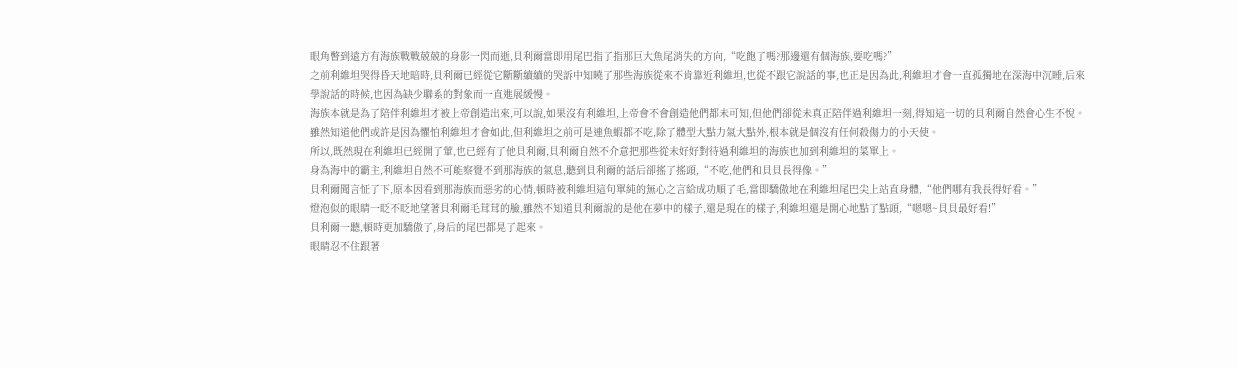眼角瞥到遠方有海族戰戰兢兢的身影一閃而逝,貝利爾當即用尾巴指了指那巨大魚尾消失的方向,“吃飽了嗎?那邊還有個海族,要吃嗎?”
之前利維坦哭得昏天地暗時,貝利爾已經從它斷斷續續的哭訴中知曉了那些海族從來不肯靠近利維坦,也從不跟它說話的事,也正是因為此,利維坦才會一直孤獨地在深海中沉睡,后來學說話的時候,也因為缺少聯系的對象而一直進展緩慢。
海族本就是為了陪伴利維坦才被上帝創造出來,可以說,如果沒有利維坦,上帝會不會創造他們都未可知,但他們卻從未真正陪伴過利維坦一刻,得知這一切的貝利爾自然會心生不悅。
雖然知道他們或許是因為懼怕利維坦才會如此,但利維坦之前可是連魚蝦都不吃,除了體型大點力氣大點外,根本就是個沒有任何殺傷力的小天使。
所以,既然現在利維坦已經開了葷,也已經有了他貝利爾,貝利爾自然不介意把那些從未好好對待過利維坦的海族也加到利維坦的菜單上。
身為海中的霸主,利維坦自然不可能察覺不到那海族的氣息,聽到貝利爾的話后卻搖了搖頭,“不吃,他們和貝貝長得像。”
貝利爾聞言怔了下,原本因看到那海族而惡劣的心情,頓時被利維坦這句單純的無心之言給成功順了毛,當即驕傲地在利維坦尾巴尖上站直身體,“他們哪有我長得好看。”
燈泡似的眼睛一眨不眨地望著貝利爾毛茸茸的臉,雖然不知道貝利爾說的是他在夢中的樣子,還是現在的樣子,利維坦還是開心地點了點頭,“嗯嗯~貝貝最好看!”
貝利爾一聽,頓時更加驕傲了,身后的尾巴都晃了起來。
眼睛忍不住跟著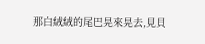那白絨絨的尾巴晃來晃去,見貝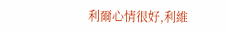利爾心情很好,利維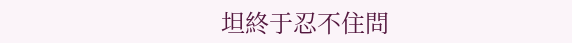坦終于忍不住問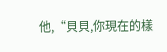他,“貝貝,你現在的樣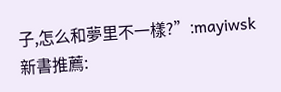子,怎么和夢里不一樣?”:mayiwsk
新書推薦: